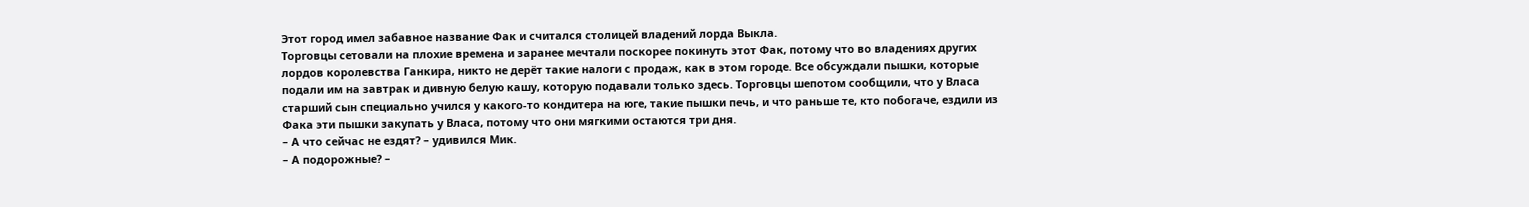Этот город имел забавное название Фак и считался столицей владений лорда Выкла.
Торговцы сетовали на плохие времена и заранее мечтали поскорее покинуть этот Фак, потому что во владениях других лордов королевства Ганкира, никто не дерёт такие налоги с продаж, как в этом городе. Все обсуждали пышки, которые подали им на завтрак и дивную белую кашу, которую подавали только здесь. Торговцы шепотом сообщили, что у Власа старший сын специально учился у какого-то кондитера на юге, такие пышки печь, и что раньше те, кто побогаче, ездили из Фака эти пышки закупать у Власа, потому что они мягкими остаются три дня.
– А что сейчас не ездят? – удивился Мик.
– А подорожные? –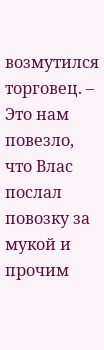возмутился торговец. – Это нам повезло, что Влас послал повозку за мукой и прочим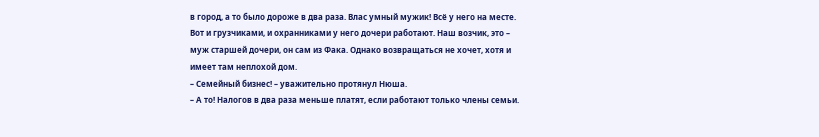в город, а то было дороже в два раза. Влас умный мужик! Всё у него на месте. Вот и грузчиками, и охранниками у него дочери работают. Наш возчик, это – муж старшей дочери, он сам из Фака. Однако возвращаться не хочет, хотя и имеет там неплохой дом.
– Семейный бизнес! – уважительно протянул Нюша.
– А то! Налогов в два раза меньше платят, если работают только члены семьи.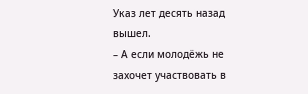Указ лет десять назад вышел.
– А если молодёжь не захочет участвовать в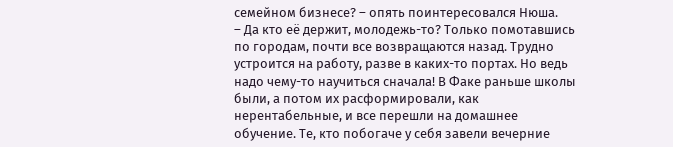семейном бизнесе? – опять поинтересовался Нюша.
– Да кто её держит, молодежь-то? Только помотавшись по городам, почти все возвращаются назад. Трудно устроится на работу, разве в каких-то портах. Но ведь надо чему-то научиться сначала! В Факе раньше школы были, а потом их расформировали, как нерентабельные, и все перешли на домашнее обучение. Те, кто побогаче у себя завели вечерние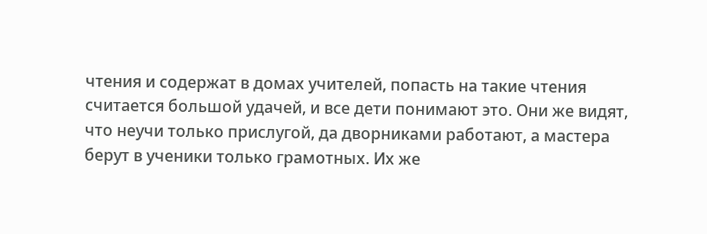чтения и содержат в домах учителей, попасть на такие чтения считается большой удачей, и все дети понимают это. Они же видят, что неучи только прислугой, да дворниками работают, а мастера берут в ученики только грамотных. Их же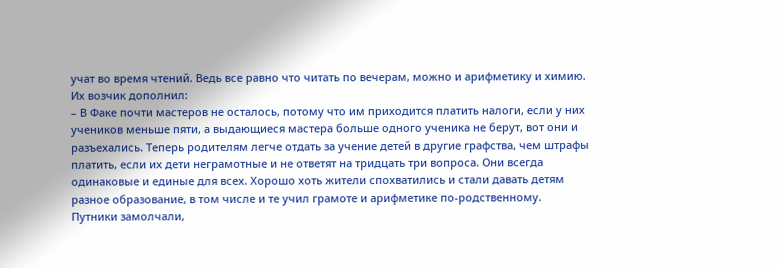учат во время чтений. Ведь все равно что читать по вечерам, можно и арифметику и химию.
Их возчик дополнил:
– В Факе почти мастеров не осталось, потому что им приходится платить налоги, если у них учеников меньше пяти, а выдающиеся мастера больше одного ученика не берут, вот они и разъехались. Теперь родителям легче отдать за учение детей в другие графства, чем штрафы платить, если их дети неграмотные и не ответят на тридцать три вопроса. Они всегда одинаковые и единые для всех. Хорошо хоть жители спохватились и стали давать детям разное образование, в том числе и те учил грамоте и арифметике по-родственному.
Путники замолчали,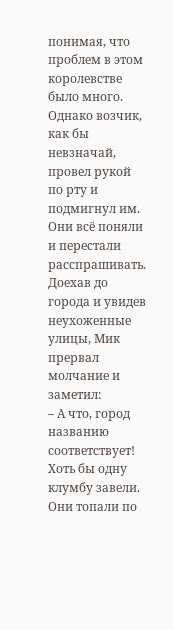понимая, что проблем в этом королевстве было много. Однако возчик, как бы невзначай, провел рукой по рту и подмигнул им. Они всё поняли и перестали расспрашивать.
Доехав до города и увидев неухоженные улицы, Мик прервал молчание и заметил:
– А что, город названию соответствует! Хоть бы одну клумбу завели.
Они топали по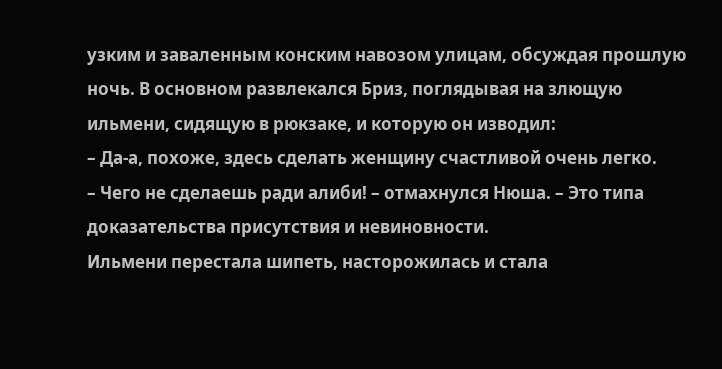узким и заваленным конским навозом улицам, обсуждая прошлую ночь. В основном развлекался Бриз, поглядывая на злющую ильмени, сидящую в рюкзаке, и которую он изводил:
– Да-а, похоже, здесь сделать женщину счастливой очень легко.
– Чего не сделаешь ради алиби! – отмахнулся Нюша. – Это типа доказательства присутствия и невиновности.
Ильмени перестала шипеть, насторожилась и стала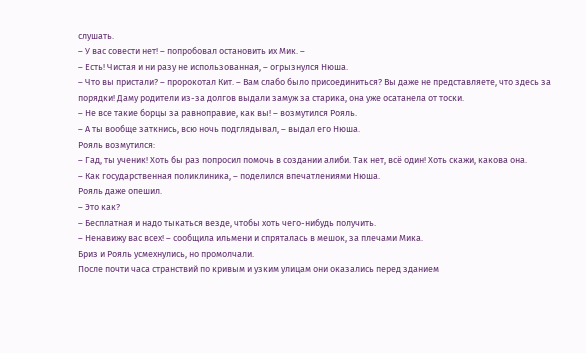слушать.
– У вас совести нет! – попробовал остановить их Мик. –
– Есть! Чистая и ни разу не использованная, – огрызнулся Нюша.
– Что вы пристали? – пророкотал Кит. – Вам слабо было присоединиться? Вы даже не представляете, что здесь за порядки! Даму родители из-за долгов выдали замуж за старика, она уже осатанела от тоски.
– Не все такие борцы за равноправие, как вы! – возмутился Рояль.
– А ты вообще заткнись, всю ночь подглядывал, – выдал его Нюша.
Рояль возмутился:
– Гад, ты ученик! Хоть бы раз попросил помочь в создании алиби. Так нет, всё один! Хоть скажи, какова она.
– Как государственная поликлиника, – поделился впечатлениями Нюша.
Рояль даже опешил.
– Это как?
– Бесплатная и надо тыкаться везде, чтобы хоть чего-нибудь получить.
– Ненавижу вас всех! – сообщила ильмени и спряталась в мешок, за плечами Мика.
Бриз и Рояль усмехнулись, но промолчали.
После почти часа странствий по кривым и узким улицам они оказались перед зданием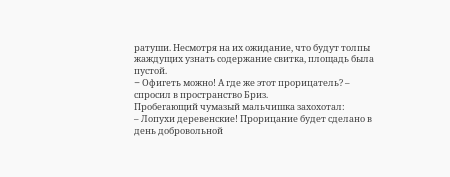ратуши. Несмотря на их ожидание, что будут толпы жаждущих узнать содержание свитка, площадь была пустой.
– Oфигeть можно! А где же этот прорицатель? – спросил в пространство Бриз.
Пробегающий чумазый мальчишка захохотал:
– Лопухи деревенские! Прорицание будет сделано в день добровольной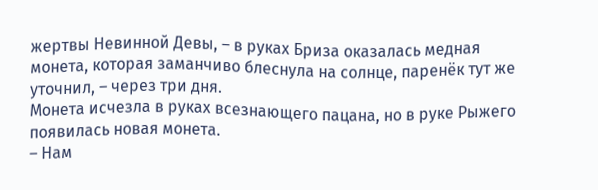жертвы Невинной Девы, – в руках Бриза оказалась медная монета, которая заманчиво блеснула на солнце, паренёк тут же уточнил, – через три дня.
Монета исчезла в руках всезнающего пацана, но в руке Рыжего появилась новая монета.
– Нам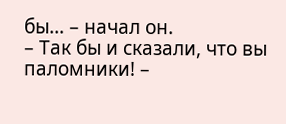бы… – начал он.
– Так бы и сказали, что вы паломники! –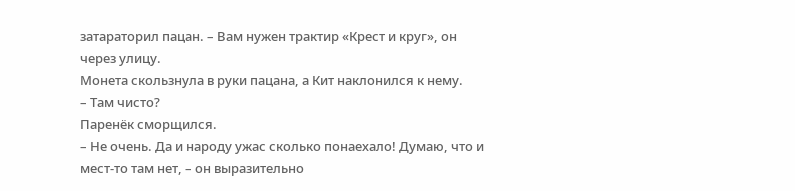затараторил пацан. – Вам нужен трактир «Крест и круг», он через улицу.
Монета скользнула в руки пацана, а Кит наклонился к нему.
– Там чисто?
Паренёк сморщился.
– Не очень. Да и народу ужас сколько понаехало! Думаю, что и мест-то там нет, – он выразительно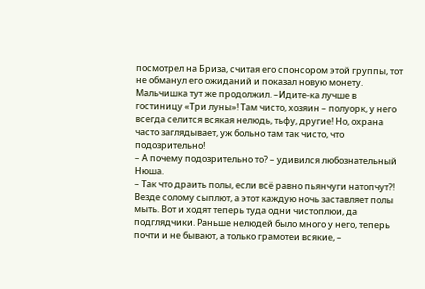посмотрел на Бриза, считая его спонсором этой группы, тот не обманул его ожиданий и показал новую монету. Мальчишка тут же продолжил. –Идите-ка лучше в гостиницу «Три луны»! Там чисто, хозяин – полуорк, у него всегда селится всякая нелюдь, тьфу, другие! Но, охрана часто заглядывает, уж больно там так чисто, что подозрительно!
– А почему подозрительно то? – удивился любознательный Нюша.
– Так что драить полы, если всё равно пьянчуги натопчут?! Везде солому сыплют, а этот каждую ночь заставляет полы мыть. Вот и ходят теперь туда одни чистоплюи, да подглядчики. Раньше нелюдей было много у него, теперь почти и не бывают, а только грамотеи всякие, –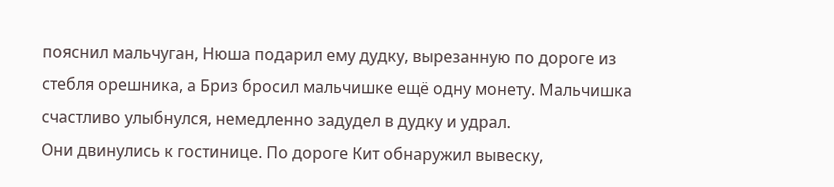пояснил мальчуган, Нюша подарил ему дудку, вырезанную по дороге из стебля орешника, а Бриз бросил мальчишке ещё одну монету. Мальчишка счастливо улыбнулся, немедленно задудел в дудку и удрал.
Они двинулись к гостинице. По дороге Кит обнаружил вывеску,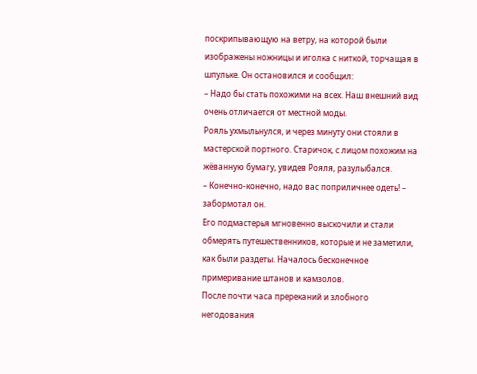поскрипывающую на ветру, на которой были изображены ножницы и иголка с ниткой, торчащая в шпульке. Он остановился и сообщил:
– Надо бы стать похожими на всех. Наш внешний вид очень отличается от местной моды.
Рояль ухмыльнулся, и через минуту они стояли в мастерской портного. Старичок, с лицом похожим на жёванную бумагу, увидев Рояля, разулыбался.
– Конечно-конечно, надо вас поприличнее одеть! – забормотал он.
Его подмастерья мгновенно выскочили и стали обмерять путешественников, которые и не заметили, как были раздеты. Началось бесконечное примеривание штанов и камзолов.
После почти часа пререканий и злобного негодования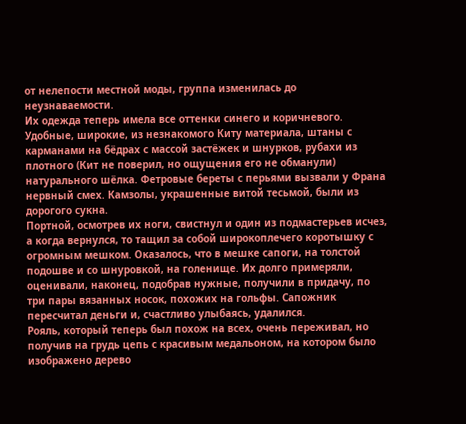от нелепости местной моды, группа изменилась до неузнаваемости.
Их одежда теперь имела все оттенки синего и коричневого. Удобные, широкие, из незнакомого Киту материала, штаны с карманами на бёдрах с массой застёжек и шнурков, рубахи из плотного (Кит не поверил, но ощущения его не обманули) натурального шёлка. Фетровые береты с перьями вызвали у Франа нервный смех. Камзолы, украшенные витой тесьмой, были из дорогого сукна.
Портной, осмотрев их ноги, свистнул и один из подмастерьев исчез, а когда вернулся, то тащил за собой широкоплечего коротышку с огромным мешком. Оказалось, что в мешке сапоги, на толстой подошве и со шнуровкой, на голенище. Их долго примеряли, оценивали, наконец, подобрав нужные, получили в придачу, по три пары вязанных носок, похожих на гольфы. Сапожник пересчитал деньги и, счастливо улыбаясь, удалился.
Рояль, который теперь был похож на всех, очень переживал, но получив на грудь цепь с красивым медальоном, на котором было изображено дерево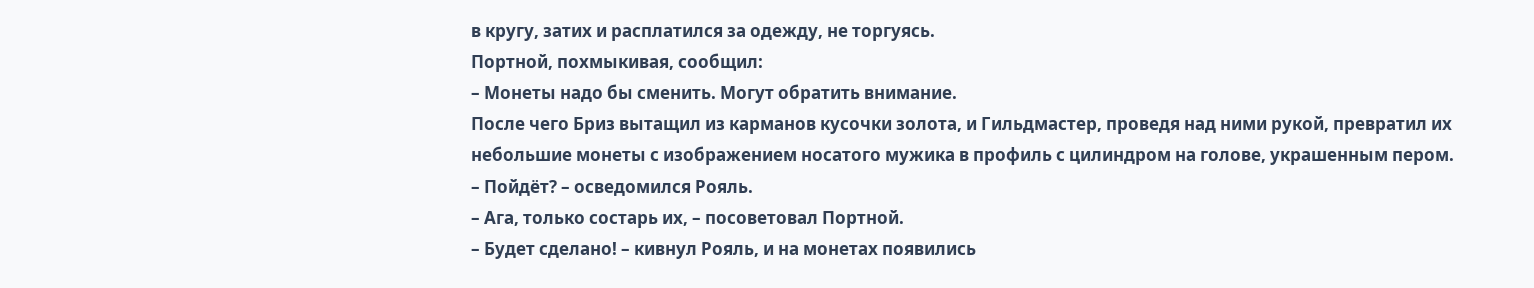в кругу, затих и расплатился за одежду, не торгуясь.
Портной, похмыкивая, сообщил:
– Монеты надо бы сменить. Могут обратить внимание.
После чего Бриз вытащил из карманов кусочки золота, и Гильдмастер, проведя над ними рукой, превратил их небольшие монеты с изображением носатого мужика в профиль с цилиндром на голове, украшенным пером.
– Пойдёт? – осведомился Рояль.
– Ага, только состарь их, – посоветовал Портной.
– Будет сделано! – кивнул Рояль, и на монетах появились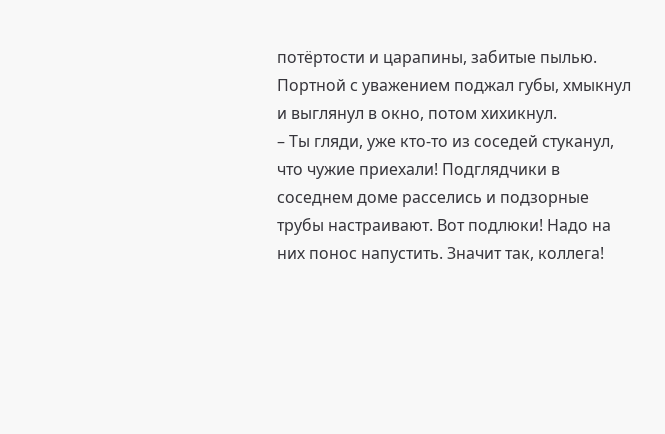потёртости и царапины, забитые пылью.
Портной с уважением поджал губы, хмыкнул и выглянул в окно, потом хихикнул.
– Ты гляди, уже кто-то из соседей стуканул, что чужие приехали! Подглядчики в соседнем доме расселись и подзорные трубы настраивают. Вот подлюки! Надо на них понос напустить. Значит так, коллега!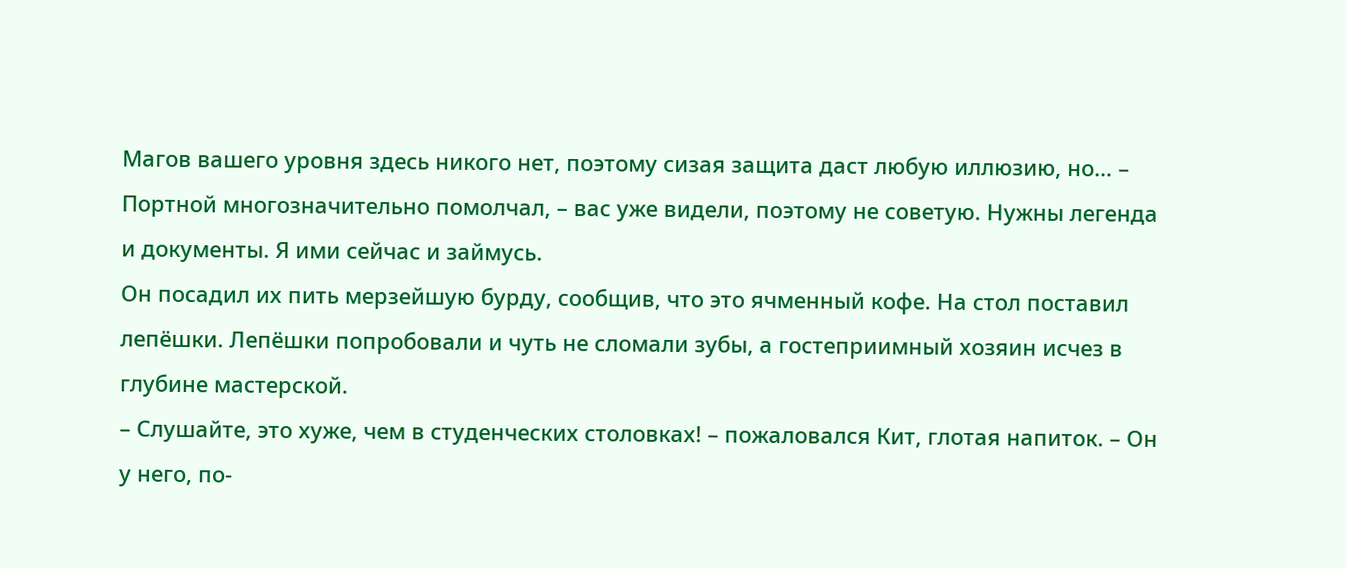Магов вашего уровня здесь никого нет, поэтому сизая защита даст любую иллюзию, но… – Портной многозначительно помолчал, – вас уже видели, поэтому не советую. Нужны легенда и документы. Я ими сейчас и займусь.
Он посадил их пить мерзейшую бурду, сообщив, что это ячменный кофе. На стол поставил лепёшки. Лепёшки попробовали и чуть не сломали зубы, а гостеприимный хозяин исчез в глубине мастерской.
– Слушайте, это хуже, чем в студенческих столовках! – пожаловался Кит, глотая напиток. – Он у него, по-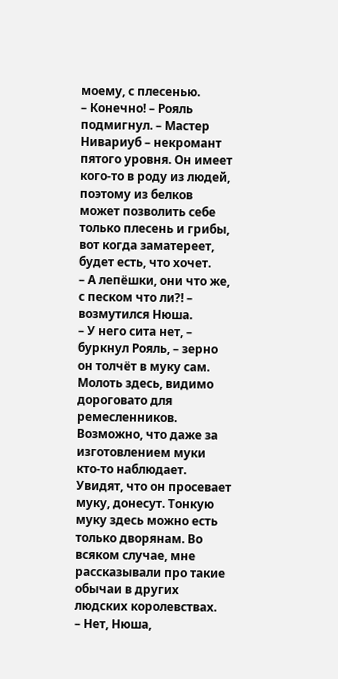моему, с плесенью.
– Конечно! – Рояль подмигнул. – Мастер Нивариуб – некромант пятого уровня. Он имеет кого-то в роду из людей, поэтому из белков может позволить себе только плесень и грибы, вот когда заматереет, будет есть, что хочет.
– А лепёшки, они что же, с песком что ли?! – возмутился Нюша.
– У него сита нет, – буркнул Рояль, – зерно он толчёт в муку сам. Молоть здесь, видимо дороговато для ремесленников. Возможно, что даже за изготовлением муки кто-то наблюдает. Увидят, что он просевает муку, донесут. Тонкую муку здесь можно есть только дворянам. Во всяком случае, мне рассказывали про такие обычаи в других людских королевствах.
– Нет, Нюша,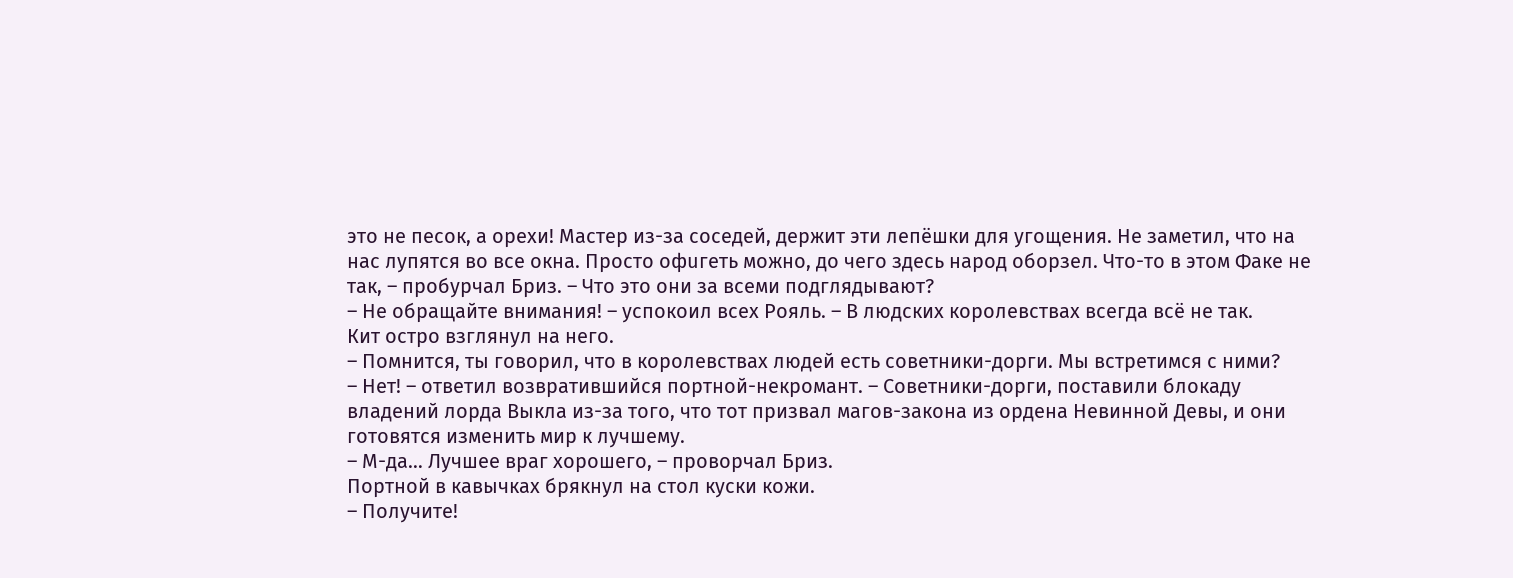это не песок, а орехи! Мастер из-за соседей, держит эти лепёшки для угощения. Не заметил, что на нас лупятся во все окна. Просто oфuгeть можно, до чего здесь народ оборзел. Что-то в этом Факе не так, – пробурчал Бриз. – Что это они за всеми подглядывают?
– Не обращайте внимания! – успокоил всех Рояль. – В людских королевствах всегда всё не так.
Кит остро взглянул на него.
– Помнится, ты говорил, что в королевствах людей есть советники-дорги. Мы встретимся с ними?
– Нет! – ответил возвратившийся портной-некромант. – Советники-дорги, поставили блокаду владений лорда Выкла из-за того, что тот призвал магов-закона из ордена Невинной Девы, и они готовятся изменить мир к лучшему.
– М-да… Лучшее враг хорошего, – проворчал Бриз.
Портной в кавычках брякнул на стол куски кожи.
– Получите!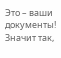Это – ваши документы! Значит так,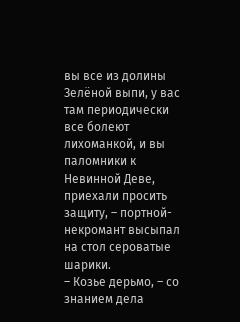вы все из долины Зелёной выпи, у вас там периодически все болеют лихоманкой, и вы паломники к Невинной Деве, приехали просить защиту, – портной-некромант высыпал на стол сероватые шарики.
– Козье дepьмo, – со знанием дела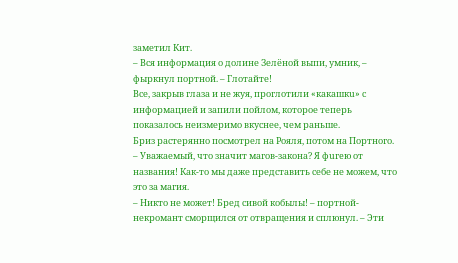заметил Кит.
– Вся информация о долине Зелёной выпи, умник, – фыркнул портной. – Глотайте!
Все, закрыв глаза и не жуя, проглотили «кaкaшкu» с информацией и запили пойлом, которое теперь показалось неизмеримо вкуснее, чем раньше.
Бриз растерянно посмотрел на Рояля, потом на Портного.
– Уважаемый, что значит магов-закона? Я фuгeю от названия! Как-то мы даже представить себе не можем, что это за магия.
– Никто не может! Бред сивой кобылы! – портной-некромант сморщился от отвращения и сплюнул. – Эти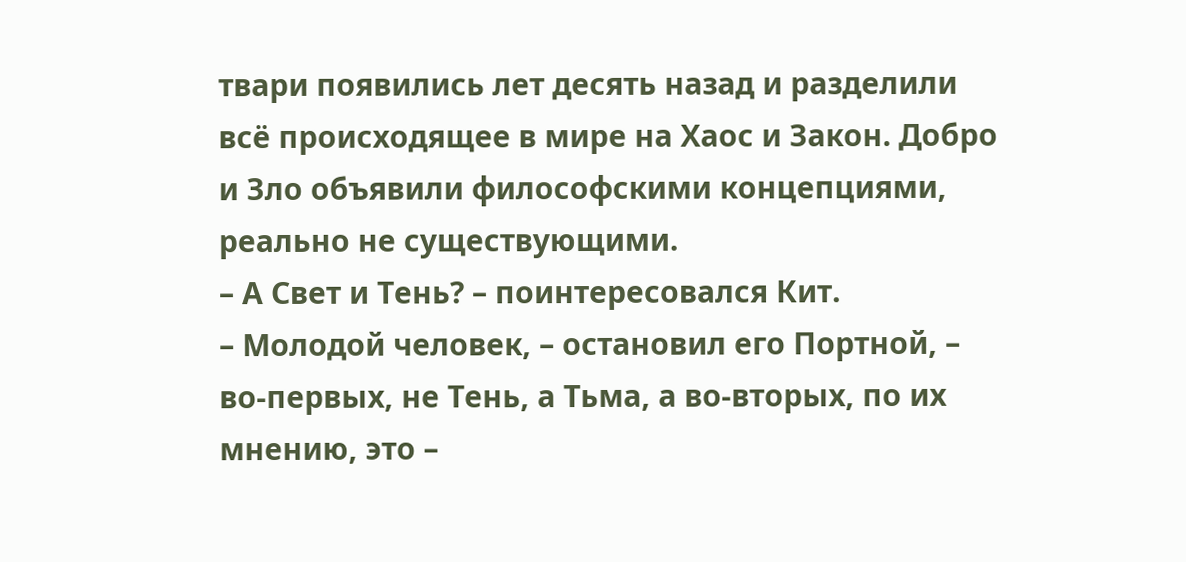твари появились лет десять назад и разделили всё происходящее в мире на Хаос и Закон. Добро и Зло объявили философскими концепциями, реально не существующими.
– А Свет и Тень? – поинтересовался Кит.
– Молодой человек, – остановил его Портной, – во-первых, не Тень, а Тьма, а во-вторых, по их мнению, это –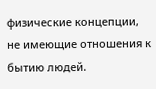физические концепции, не имеющие отношения к бытию людей.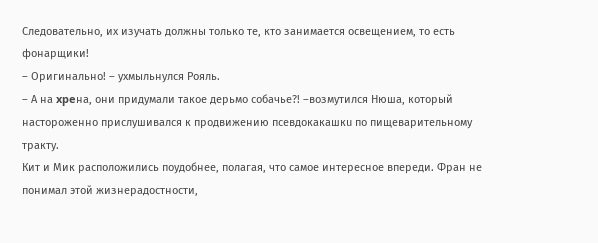Следовательно, их изучать должны только те, кто занимается освещением, то есть фонарщики!
– Оригинально! – ухмыльнулся Рояль.
– А на xpeнa, они придумали такое дepьмo собачье?! –возмутился Нюша, который настороженно прислушивался к продвижению псeвдoкaкaшкu по пищеварительному тракту.
Кит и Мик расположились поудобнее, полагая, что самое интересное впереди. Фран не понимал этой жизнерадостности,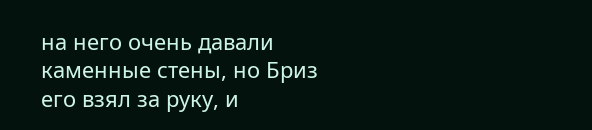на него очень давали каменные стены, но Бриз его взял за руку, и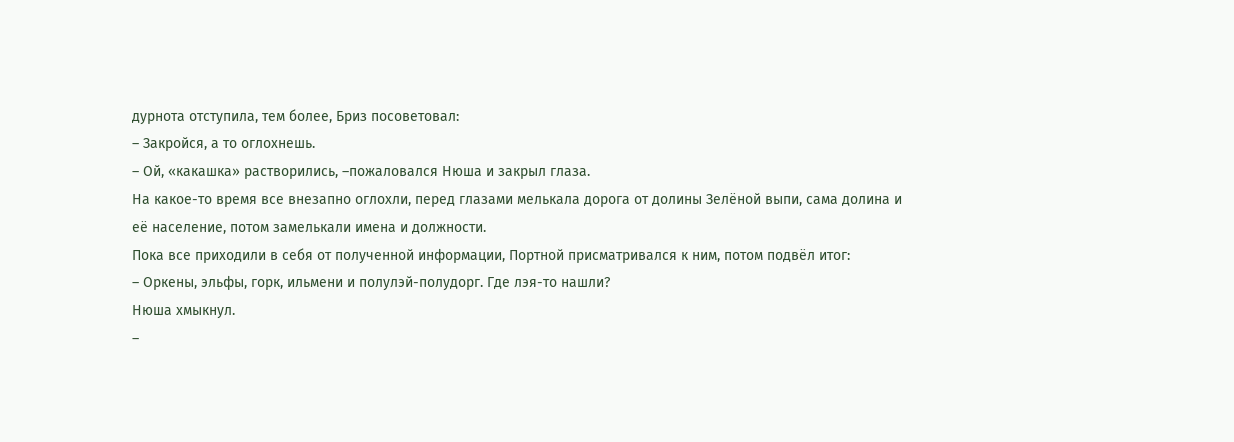дурнота отступила, тем более, Бриз посоветовал:
– Закройся, а то оглохнешь.
– Ой, «кaкaшкa» растворились, –пожаловался Нюша и закрыл глаза.
На какое-то время все внезапно оглохли, перед глазами мелькала дорога от долины Зелёной выпи, сама долина и её население, потом замелькали имена и должности.
Пока все приходили в себя от полученной информации, Портной присматривался к ним, потом подвёл итог:
– Оркены, эльфы, горк, ильмени и полулэй-полудорг. Где лэя-то нашли?
Нюша хмыкнул.
–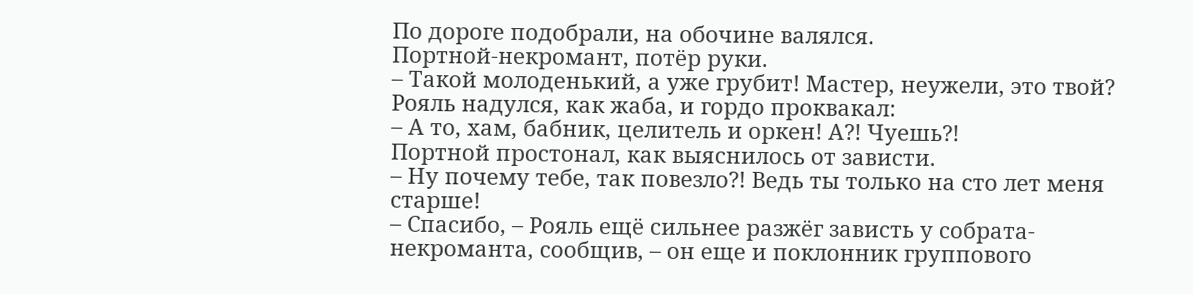По дороге подобрали, на обочине валялся.
Портной-некромант, потёр руки.
– Такой молоденький, а уже грубит! Мастер, неужели, это твой?
Рояль надулся, как жаба, и гордо проквакал:
– А то, хам, бабник, целитель и оркен! А?! Чуешь?!
Портной простонал, как выяснилось от зависти.
– Ну почему тебе, так повезло?! Ведь ты только на сто лет меня старше!
– Спасибо, – Рояль ещё сильнее разжёг зависть у собрата-некроманта, сообщив, – он еще и поклонник группового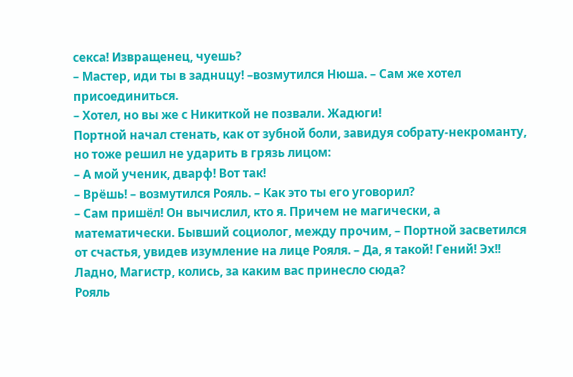сeксa! Извращенец, чуешь?
– Мастер, иди ты в зaднuцy! –возмутился Нюша. – Сам же хотел присоединиться.
– Хотел, но вы же с Никиткой не позвали. Жадюги!
Портной начал стенать, как от зубной боли, завидуя собрату-некроманту, но тоже решил не ударить в грязь лицом:
– А мой ученик, дварф! Вот так!
– Врёшь! – возмутился Рояль. – Как это ты его уговорил?
– Сам пришёл! Он вычислил, кто я. Причем не магически, а математически. Бывший социолог, между прочим, – Портной засветился от счастья, увидев изумление на лице Рояля. – Да, я такой! Гений! Эх!! Ладно, Магистр, колись, за каким вас принесло сюда?
Рояль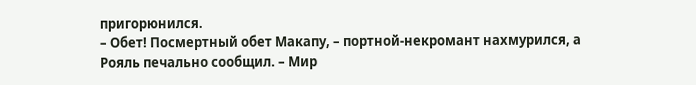пригорюнился.
– Обет! Посмертный обет Макапу, – портной-некромант нахмурился, а Рояль печально сообщил. – Мир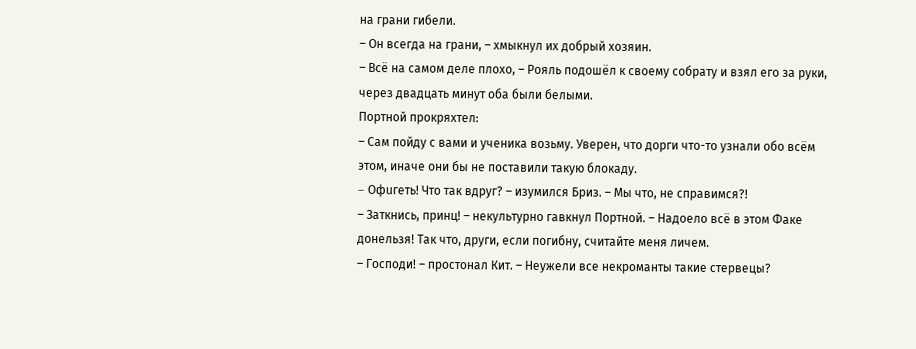на грани гибели.
– Он всегда на грани, – хмыкнул их добрый хозяин.
– Всё на самом деле плохо, – Рояль подошёл к своему собрату и взял его за руки, через двадцать минут оба были белыми.
Портной прокряхтел:
– Сам пойду с вами и ученика возьму. Уверен, что дорги что-то узнали обо всём этом, иначе они бы не поставили такую блокаду.
– Oфuгeть! Что так вдруг? – изумился Бриз. – Мы что, не справимся?!
– Заткнись, принц! – некультурно гавкнул Портной. – Надоело всё в этом Факе донельзя! Так что, други, если погибну, считайте меня личем.
– Господи! – простонал Кит. – Неужели все некроманты такие cтepвeцы?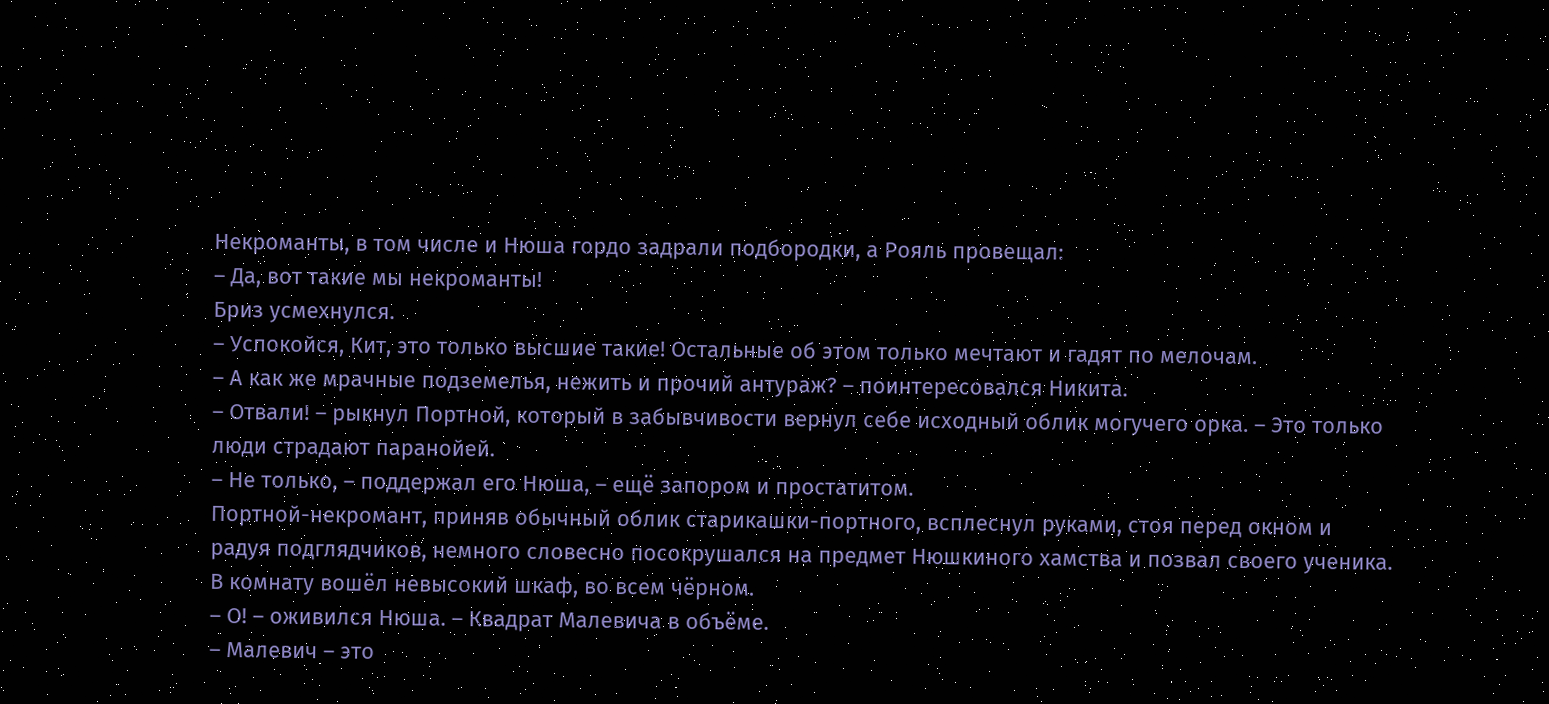Некроманты, в том числе и Нюша гордо задрали подбородки, а Рояль провещал:
– Да, вот такие мы некроманты!
Бриз усмехнулся.
– Успокойся, Кит, это только высшие такие! Остальные об этом только мечтают и гадят по мелочам.
– А как же мрачные подземелья, нежить и прочий антураж? – поинтересовался Никита.
– Отвали! – рыкнул Портной, который в забывчивости вернул себе исходный облик могучего орка. – Это только люди страдают паранойей.
– Не только, – поддержал его Нюша, – ещё запором и простатитом.
Портной-некромант, приняв обычный облик старикашки-портного, всплеснул руками, стоя перед окном и радуя подглядчиков, немного словесно посокрушался на предмет Нюшкиного хамства и позвал своего ученика.
В комнату вошёл невысокий шкаф, во всем чёрном.
– О! – оживился Нюша. – Квадрат Малевича в объёме.
– Малевич – это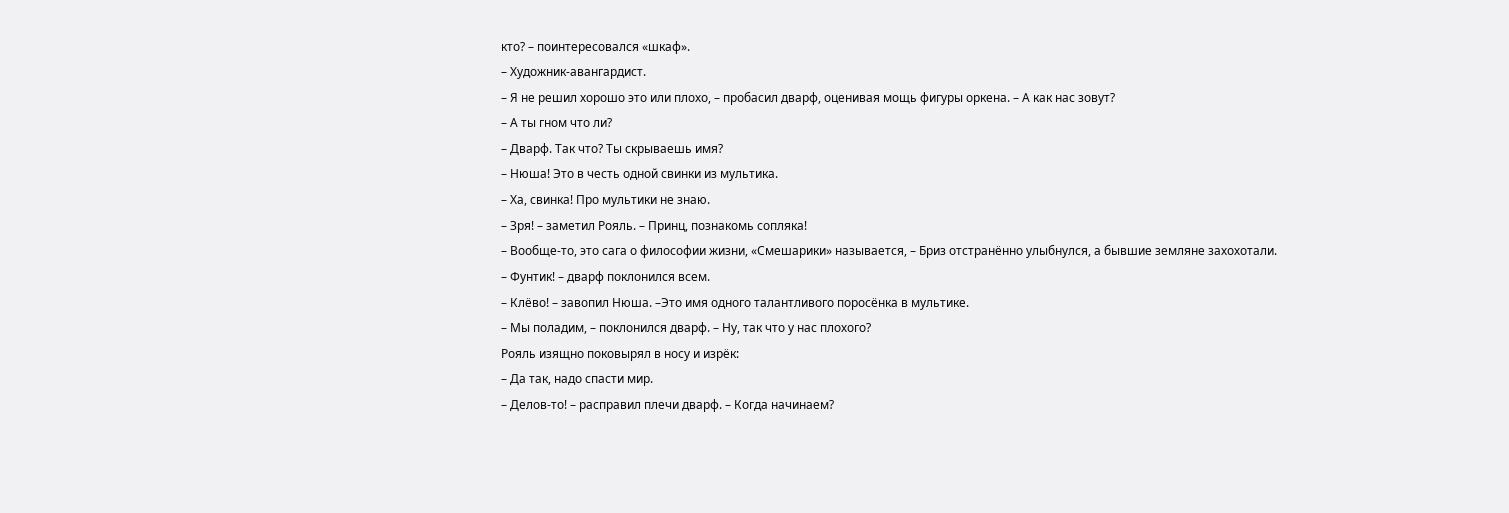кто? – поинтересовался «шкаф».
– Художник-авангардист.
– Я не решил хорошо это или плохо, – пробасил дварф, оценивая мощь фигуры оркена. – А как нас зовут?
– А ты гном что ли?
– Дварф. Так что? Ты скрываешь имя?
– Нюша! Это в честь одной свинки из мультика.
– Ха, свинка! Про мультики не знаю.
– Зря! – заметил Рояль. – Принц, познакомь сопляка!
– Вообще-то, это сага о философии жизни, «Смешарики» называется, – Бриз отстранённо улыбнулся, а бывшие земляне захохотали.
– Фунтик! – дварф поклонился всем.
– Клёво! – завопил Нюша. –Это имя одного талантливого поросёнка в мультике.
– Мы поладим, – поклонился дварф. – Ну, так что у нас плохого?
Рояль изящно поковырял в носу и изрёк:
– Да так, надо спасти мир.
– Делов-то! – расправил плечи дварф. – Когда начинаем?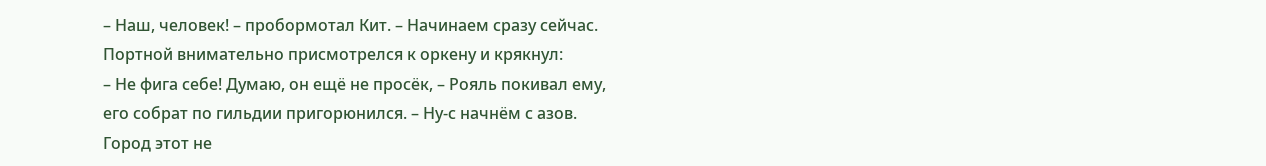– Наш, человек! – пробормотал Кит. – Начинаем сразу сейчас.
Портной внимательно присмотрелся к оркену и крякнул:
– Не фига себе! Думаю, он ещё не просёк, – Рояль покивал ему, его собрат по гильдии пригорюнился. – Ну-с начнём с азов. Город этот не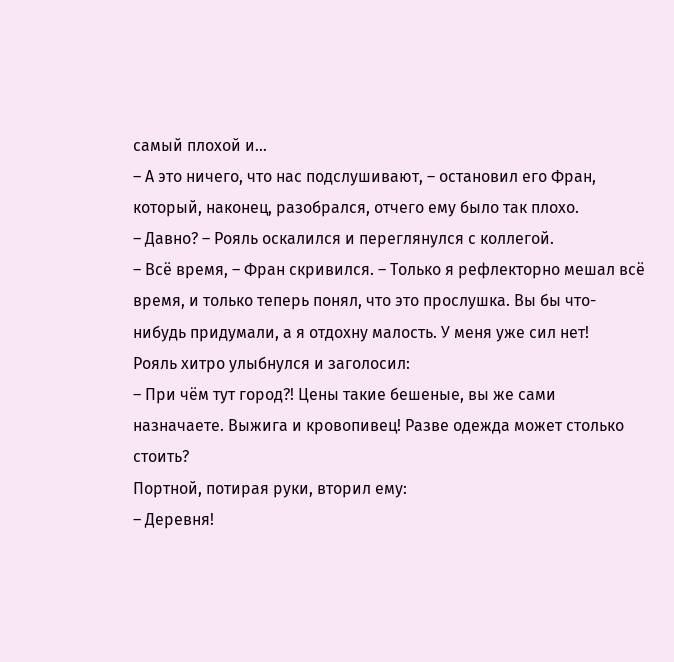самый плохой и…
– А это ничего, что нас подслушивают, – остановил его Фран, который, наконец, разобрался, отчего ему было так плохо.
– Давно? – Рояль оскалился и переглянулся с коллегой.
– Всё время, – Фран скривился. – Только я рефлекторно мешал всё время, и только теперь понял, что это прослушка. Вы бы что-нибудь придумали, а я отдохну малость. У меня уже сил нет!
Рояль хитро улыбнулся и заголосил:
– При чём тут город?! Цены такие бешеные, вы же сами назначаете. Выжига и кровопивец! Разве одежда может столько стоить?
Портной, потирая руки, вторил ему:
– Деревня!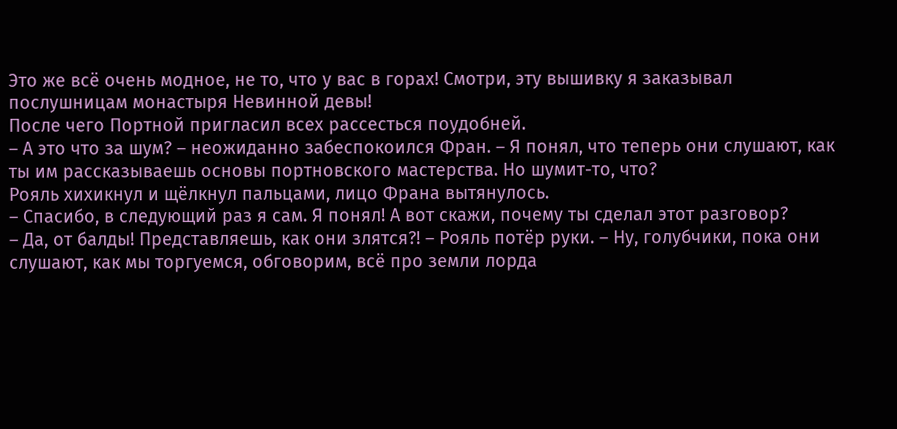Это же всё очень модное, не то, что у вас в горах! Смотри, эту вышивку я заказывал послушницам монастыря Невинной девы!
После чего Портной пригласил всех рассесться поудобней.
– А это что за шум? – неожиданно забеспокоился Фран. – Я понял, что теперь они слушают, как ты им рассказываешь основы портновского мастерства. Но шумит-то, что?
Рояль хихикнул и щёлкнул пальцами, лицо Франа вытянулось.
– Спасибо, в следующий раз я сам. Я понял! А вот скажи, почему ты сделал этот разговор?
– Да, от балды! Представляешь, как они злятся?! – Рояль потёр руки. – Ну, голубчики, пока они слушают, как мы торгуемся, обговорим, всё про земли лорда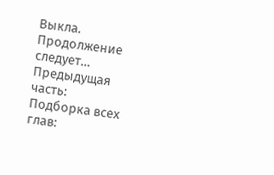Выкла.
Продолжение следует…
Предыдущая часть:
Подборка всех глав: